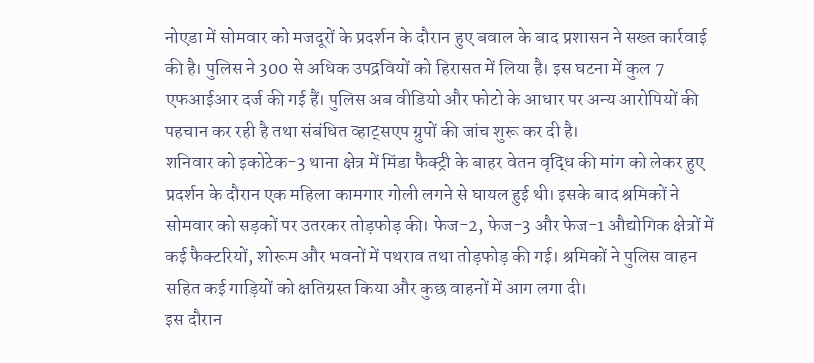नोएडा में सोमवार को मजदूरों के प्रदर्शन के दौरान हुए बवाल के बाद प्रशासन ने सख्त कार्रवाई की है। पुलिस ने 300 से अधिक उपद्रवियों को हिरासत में लिया है। इस घटना में कुल 7 एफआईआर दर्ज की गई हैं। पुलिस अब वीडियो और फोटो के आधार पर अन्य आरोपियों की पहचान कर रही है तथा संबंधित व्हाट्सएप ग्रुपों की जांच शुरू कर दी है।
शनिवार को इकोटेक-3 थाना क्षेत्र में मिंडा फैक्ट्री के बाहर वेतन वृद्धि की मांग को लेकर हुए प्रदर्शन के दौरान एक महिला कामगार गोली लगने से घायल हुई थी। इसके बाद श्रमिकों ने सोमवार को सड़कों पर उतरकर तोड़फोड़ की। फेज-2, फेज-3 और फेज-1 औद्योगिक क्षेत्रों में कई फैक्टरियों, शोरूम और भवनों में पथराव तथा तोड़फोड़ की गई। श्रमिकों ने पुलिस वाहन सहित कई गाड़ियों को क्षतिग्रस्त किया और कुछ वाहनों में आग लगा दी।
इस दौरान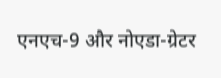एनएच-9 और नोएडा-ग्रेटर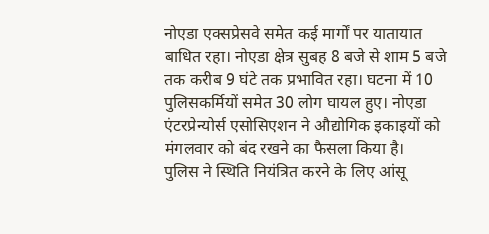नोएडा एक्सप्रेसवे समेत कई मार्गों पर यातायात बाधित रहा। नोएडा क्षेत्र सुबह 8 बजे से शाम 5 बजे तक करीब 9 घंटे तक प्रभावित रहा। घटना में 10 पुलिसकर्मियों समेत 30 लोग घायल हुए। नोएडा एंटरप्रेन्योर्स एसोसिएशन ने औद्योगिक इकाइयों को मंगलवार को बंद रखने का फैसला किया है।
पुलिस ने स्थिति नियंत्रित करने के लिए आंसू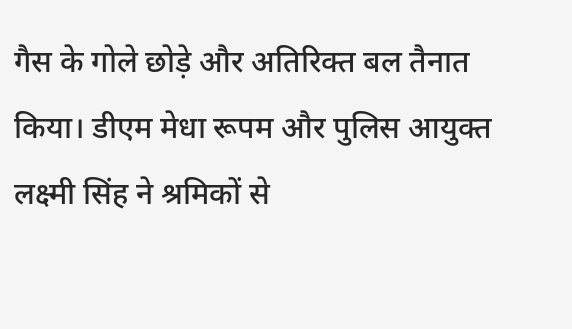गैस के गोले छोड़े और अतिरिक्त बल तैनात किया। डीएम मेधा रूपम और पुलिस आयुक्त लक्ष्मी सिंह ने श्रमिकों से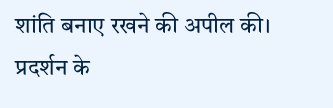शांति बनाए रखने की अपील की। प्रदर्शन के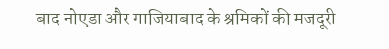बाद नोएडा और गाजियाबाद के श्रमिकों की मजदूरी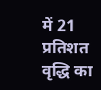में 21 प्रतिशत वृद्धि का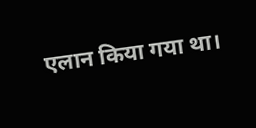एलान किया गया था।